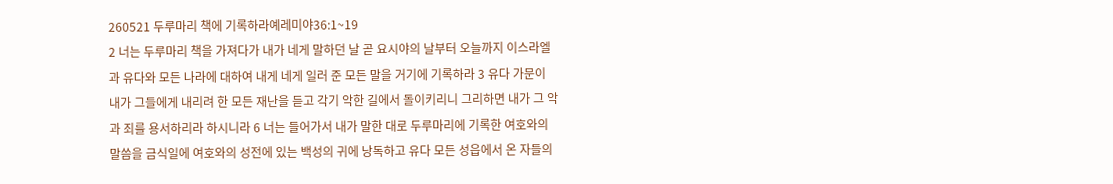260521 두루마리 책에 기록하라예레미야36:1~19
2 너는 두루마리 책을 가져다가 내가 네게 말하던 날 곧 요시야의 날부터 오늘까지 이스라엘과 유다와 모든 나라에 대하여 내게 네게 일러 준 모든 말을 거기에 기록하라 3 유다 가문이 내가 그들에게 내리려 한 모든 재난을 듣고 각기 악한 길에서 돌이키리니 그리하면 내가 그 악과 죄를 용서하리라 하시니라 6 너는 들어가서 내가 말한 대로 두루마리에 기록한 여호와의 말씀을 금식일에 여호와의 성전에 있는 백성의 귀에 낭독하고 유다 모든 성읍에서 온 자들의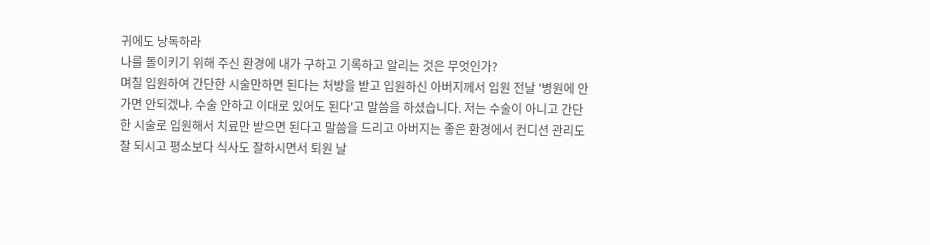귀에도 낭독하라
나를 돌이키기 위해 주신 환경에 내가 구하고 기록하고 알리는 것은 무엇인가?
며칠 입원하여 간단한 시술만하면 된다는 처방을 받고 입원하신 아버지께서 입원 전날 '병원에 안가면 안되겠냐. 수술 안하고 이대로 있어도 된다'고 말씀을 하셨습니다. 저는 수술이 아니고 간단한 시술로 입원해서 치료만 받으면 된다고 말씀을 드리고 아버지는 좋은 환경에서 컨디션 관리도 잘 되시고 평소보다 식사도 잘하시면서 퇴원 날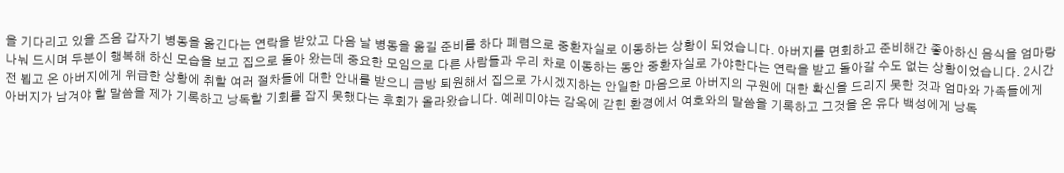을 기다리고 있을 즈음 갑자기 병동을 옮긴다는 연락을 받았고 다음 날 병동을 옮길 준비를 하다 폐렴으로 중환자실로 이동하는 상황이 되었습니다. 아버지를 면회하고 준비해간 좋아하신 음식을 엄마랑 나눠 드시며 두분이 행복해 하신 모습을 보고 집으로 돌아 왔는데 중요한 모임으로 다른 사람들과 우리 차로 이동하는 동안 중환자실로 가야한다는 연락을 받고 돌아갈 수도 없는 상황이었습니다. 2시간 전 뵙고 온 아버지에게 위급한 상황에 취할 여러 절차들에 대한 안내를 받으니 금방 퇴원해서 집으로 가시겠지하는 안일한 마음으로 아버지의 구원에 대한 확신을 드리지 못한 것과 엄마와 가족들에게 아버지가 남겨야 할 말씀을 제가 기록하고 낭독할 기회를 잡지 못했다는 후회가 올라왔습니다. 예레미야는 감옥에 갇힌 환경에서 여호와의 말씀을 기록하고 그것을 온 유다 백성에게 낭독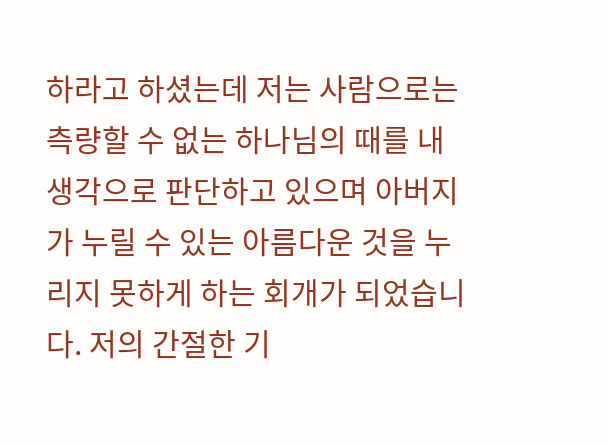하라고 하셨는데 저는 사람으로는 측량할 수 없는 하나님의 때를 내 생각으로 판단하고 있으며 아버지가 누릴 수 있는 아름다운 것을 누리지 못하게 하는 회개가 되었습니다. 저의 간절한 기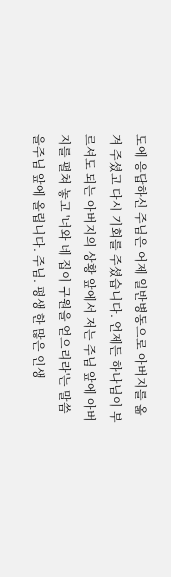도에 응답하신 주님은 어제 일반병동으로 아버지를 옮겨 주셨고 다시 기회를 주셨습니다. 언제든 하나님이 부르셔도 되는 아버지의 상황 앞에서 저는 주님 앞에 아버지를 펼쳐 놓고 '너와 네 집이 구원을 얻으리라'는 말씀을주님 앞에 올립니다. 주님. 평생 한 많은 인생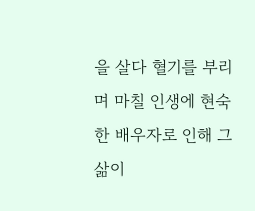을 살다 혈기를 부리며 마칠 인생에 현숙한 배우자로 인해 그 삶이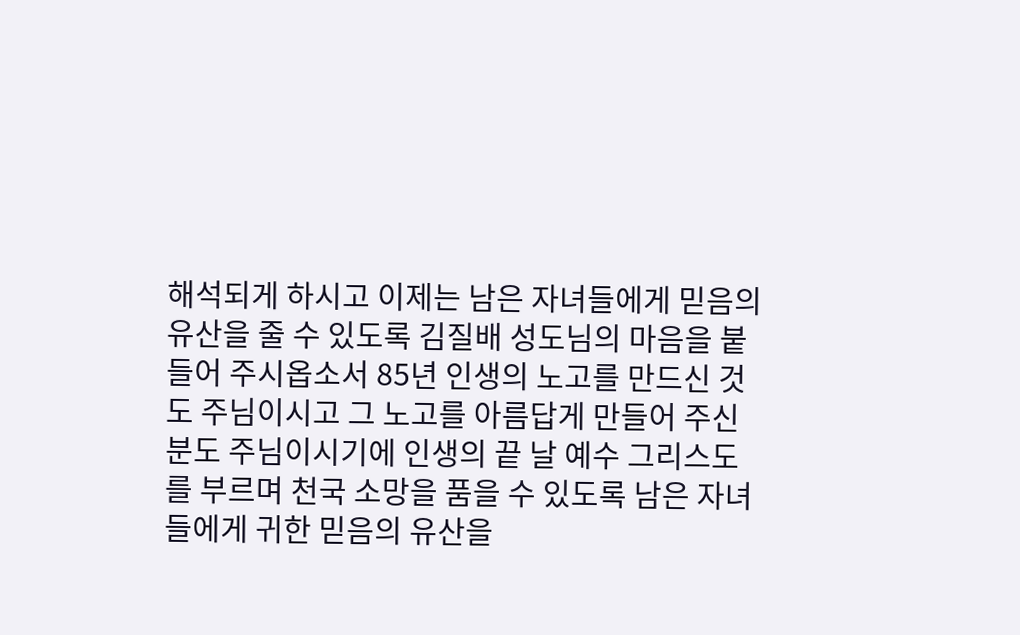해석되게 하시고 이제는 남은 자녀들에게 믿음의 유산을 줄 수 있도록 김질배 성도님의 마음을 붙들어 주시옵소서 85년 인생의 노고를 만드신 것도 주님이시고 그 노고를 아름답게 만들어 주신 분도 주님이시기에 인생의 끝 날 예수 그리스도를 부르며 천국 소망을 품을 수 있도록 남은 자녀들에게 귀한 믿음의 유산을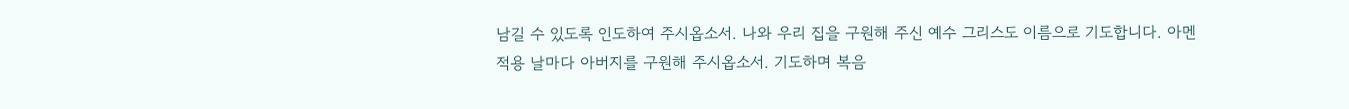남길 수 있도록 인도하여 주시옵소서. 나와 우리 집을 구원해 주신 예수 그리스도 이름으로 기도합니다. 아멘
적용 날마다 아버지를 구원해 주시옵소서. 기도하며 복음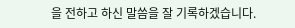을 전하고 하신 말씀을 잘 기록하겠습니다.